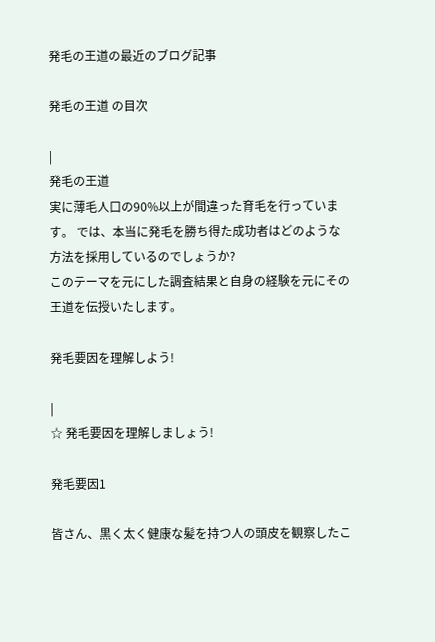発毛の王道の最近のブログ記事

発毛の王道 の目次

|
発毛の王道
実に薄毛人口の90%以上が間違った育毛を行っています。 では、本当に発毛を勝ち得た成功者はどのような方法を採用しているのでしょうか?
このテーマを元にした調査結果と自身の経験を元にその王道を伝授いたします。

発毛要因を理解しよう!

|
☆ 発毛要因を理解しましょう!

発毛要因1

皆さん、黒く太く健康な髪を持つ人の頭皮を観察したこ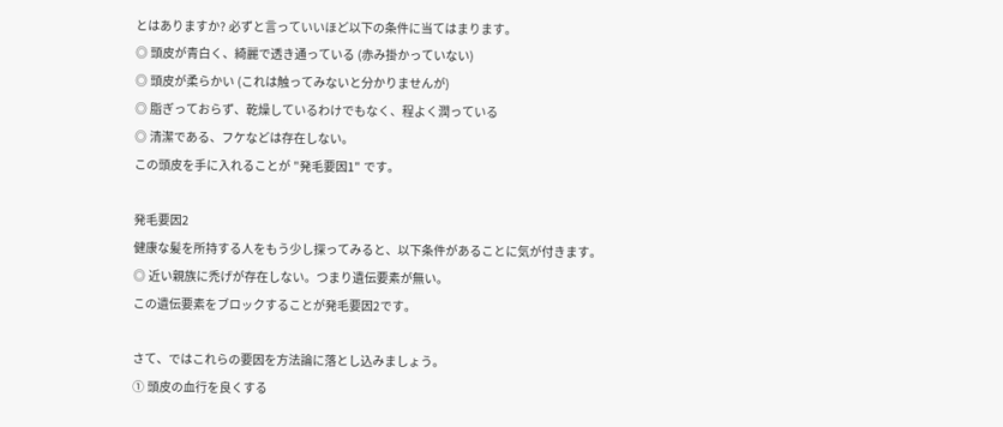とはありますか? 必ずと言っていいほど以下の条件に当てはまります。
◎ 頭皮が青白く、綺麗で透き通っている (赤み掛かっていない)
◎ 頭皮が柔らかい (これは触ってみないと分かりませんが)
◎ 脂ぎっておらず、乾燥しているわけでもなく、程よく潤っている
◎ 清潔である、フケなどは存在しない。
この頭皮を手に入れることが "発毛要因1" です。

発毛要因2
健康な髪を所持する人をもう少し探ってみると、以下条件があることに気が付きます。
◎ 近い親族に禿げが存在しない。つまり遺伝要素が無い。
この遺伝要素をブロックすることが発毛要因2です。

さて、ではこれらの要因を方法論に落とし込みましょう。
① 頭皮の血行を良くする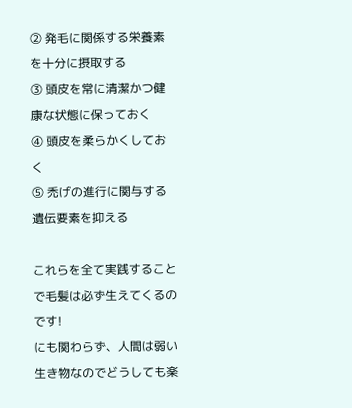② 発毛に関係する栄養素を十分に摂取する
③ 頭皮を常に清潔かつ健康な状態に保っておく
④ 頭皮を柔らかくしておく
⑤ 禿げの進行に関与する遺伝要素を抑える

これらを全て実践することで毛髪は必ず生えてくるのです!
にも関わらず、人間は弱い生き物なのでどうしても楽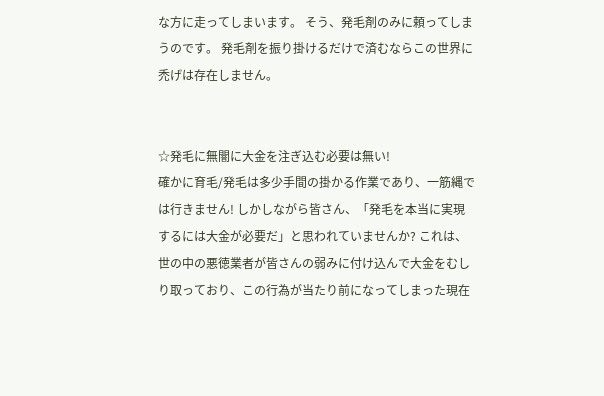な方に走ってしまいます。 そう、発毛剤のみに頼ってしまうのです。 発毛剤を振り掛けるだけで済むならこの世界に禿げは存在しません。


☆発毛に無闇に大金を注ぎ込む必要は無い!
確かに育毛/発毛は多少手間の掛かる作業であり、一筋縄では行きません! しかしながら皆さん、「発毛を本当に実現するには大金が必要だ」と思われていませんか? これは、世の中の悪徳業者が皆さんの弱みに付け込んで大金をむしり取っており、この行為が当たり前になってしまった現在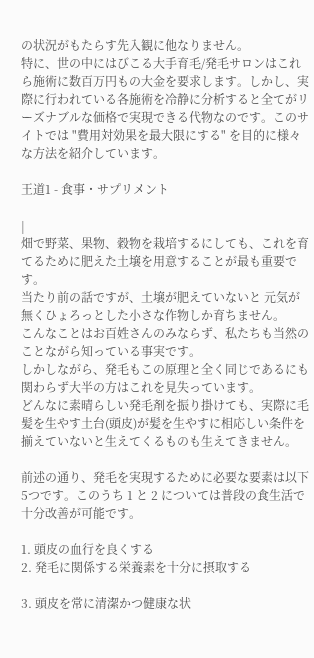の状況がもたらす先入観に他なりません。
特に、世の中にはびこる大手育毛/発毛サロンはこれら施術に数百万円もの大金を要求します。しかし、実際に行われている各施術を冷静に分析すると全てがリーズナブルな価格で実現できる代物なのです。このサイトでは "費用対効果を最大限にする" を目的に様々な方法を紹介しています。

王道1 - 食事・サプリメント

|
畑で野菜、果物、穀物を栽培するにしても、これを育てるために肥えた土壌を用意することが最も重要です。
当たり前の話ですが、土壌が肥えていないと 元気が無くひょろっとした小さな作物しか育ちません。
こんなことはお百姓さんのみならず、私たちも当然のことながら知っている事実です。
しかしながら、発毛もこの原理と全く同じであるにも関わらず大半の方はこれを見失っています。
どんなに素晴らしい発毛剤を振り掛けても、実際に毛髪を生やす土台(頭皮)が髪を生やすに相応しい条件を揃えていないと生えてくるものも生えてきません。

前述の通り、発毛を実現するために必要な要素は以下5つです。このうち 1 と 2 については普段の食生活で十分改善が可能です。

1. 頭皮の血行を良くする
2. 発毛に関係する栄養素を十分に摂取する

3. 頭皮を常に清潔かつ健康な状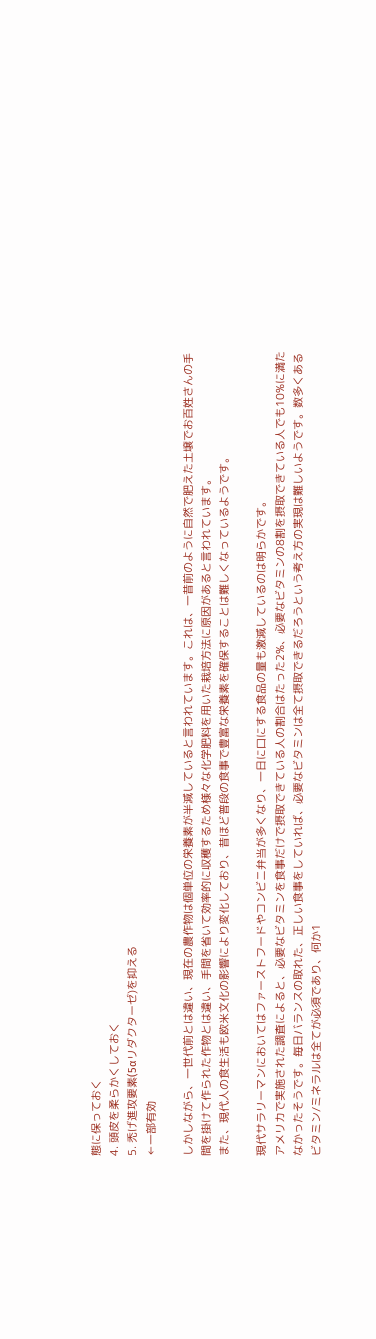態に保っておく
4. 頭皮を柔らかくしておく
5. 禿げ進攻要素(5αリダクターゼ)を抑える
←一部有効

しかしながら、一世代前とは違い、現在の農作物は個単位の栄養素が半減していると言われています。これは、一昔前のように自然で肥えた土壌でお百姓さんの手間を掛けて作られた作物とは違い、手間を省いて効率的に収穫するため様々な化学肥料を用いた栽培方法に原因があると言われています。
また、現代人の食生活も欧米文化の影響により変化しており、昔ほど普段の食事で豊富な栄養素を確保することは難しくなっているようです。

現代サラリーマンにおいてはファーストフードやコンビニ弁当が多くなり、一日に口にする食品の量も激減しているのは明らかです。
アメリカで実施された調査によると、必要なビタミンを食事だけで摂取できている人の割合はたった2%、必要なビタミンの8割を摂取できている人でも10%に満たなかったそうです。毎日バランスの取れた、正しい食事をしていれば、必要なビタミンは全て摂取できるだろうという考え方の実現は難しいようです。数多くあるビタミン/ミネラルは全てが必須であり、何か1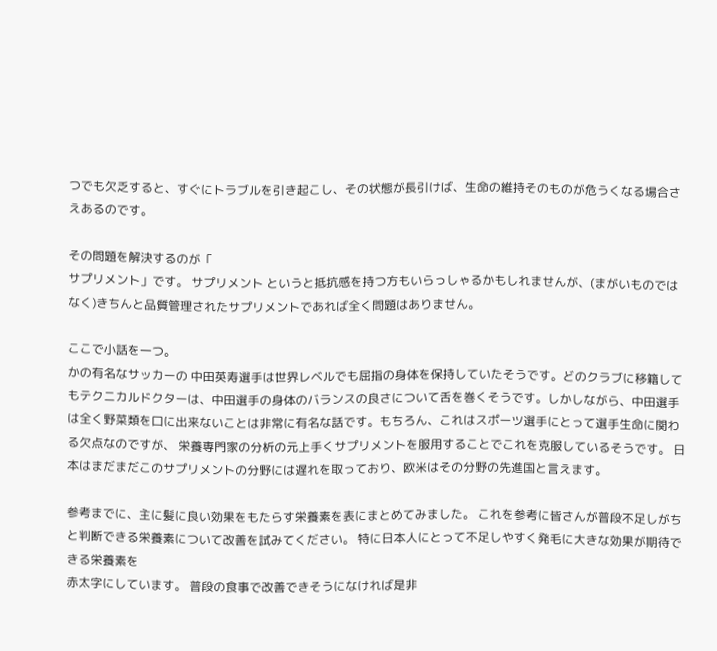つでも欠乏すると、すぐにトラブルを引き起こし、その状態が長引けば、生命の維持そのものが危うくなる場合さえあるのです。

その問題を解決するのが「
サプリメント」です。 サプリメント というと抵抗感を持つ方もいらっしゃるかもしれませんが、(まがいものではなく)きちんと品質管理されたサプリメントであれば全く問題はありません。

ここで小話を一つ。
かの有名なサッカーの 中田英寿選手は世界レベルでも屈指の身体を保持していたそうです。どのクラブに移籍してもテクニカルドクターは、中田選手の身体のバランスの良さについて舌を巻くそうです。しかしながら、中田選手は全く野菜類を口に出来ないことは非常に有名な話です。もちろん、これはスポーツ選手にとって選手生命に関わる欠点なのですが、 栄養専門家の分析の元上手くサプリメントを服用することでこれを克服しているそうです。 日本はまだまだこのサプリメントの分野には遅れを取っており、欧米はその分野の先進国と言えます。

参考までに、主に髪に良い効果をもたらす栄養素を表にまとめてみました。 これを参考に皆さんが普段不足しがちと判断できる栄養素について改善を試みてください。 特に日本人にとって不足しやすく発毛に大きな効果が期待できる栄養素を
赤太字にしています。 普段の食事で改善できそうになければ是非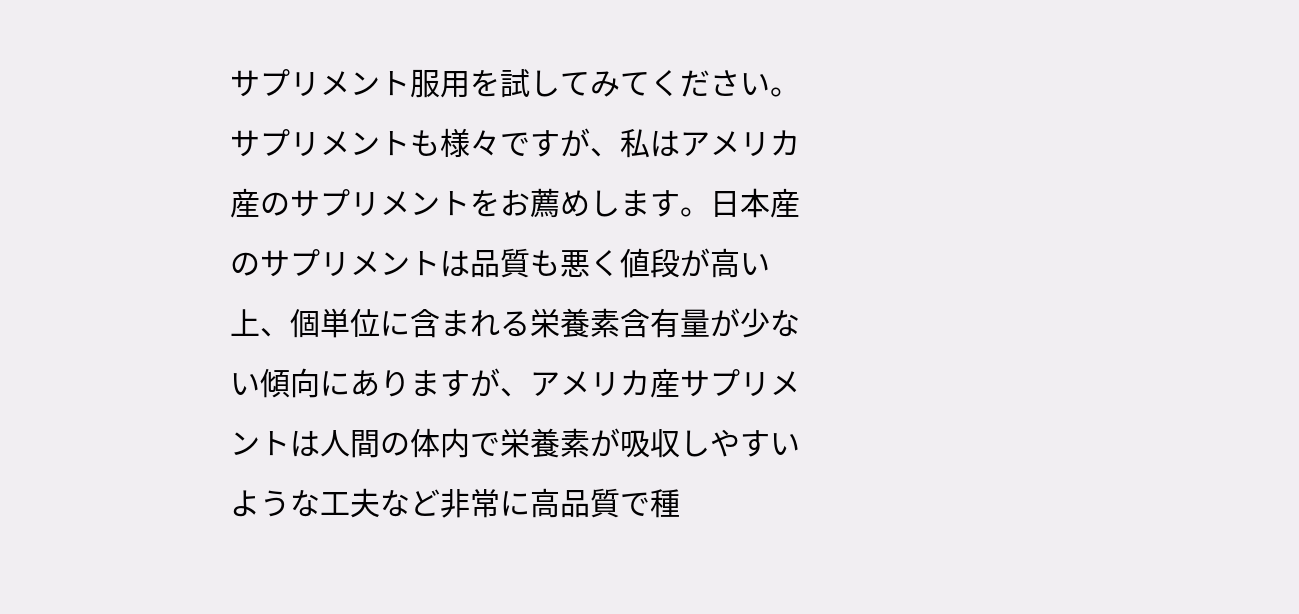サプリメント服用を試してみてください。
サプリメントも様々ですが、私はアメリカ産のサプリメントをお薦めします。日本産のサプリメントは品質も悪く値段が高い上、個単位に含まれる栄養素含有量が少ない傾向にありますが、アメリカ産サプリメントは人間の体内で栄養素が吸収しやすいような工夫など非常に高品質で種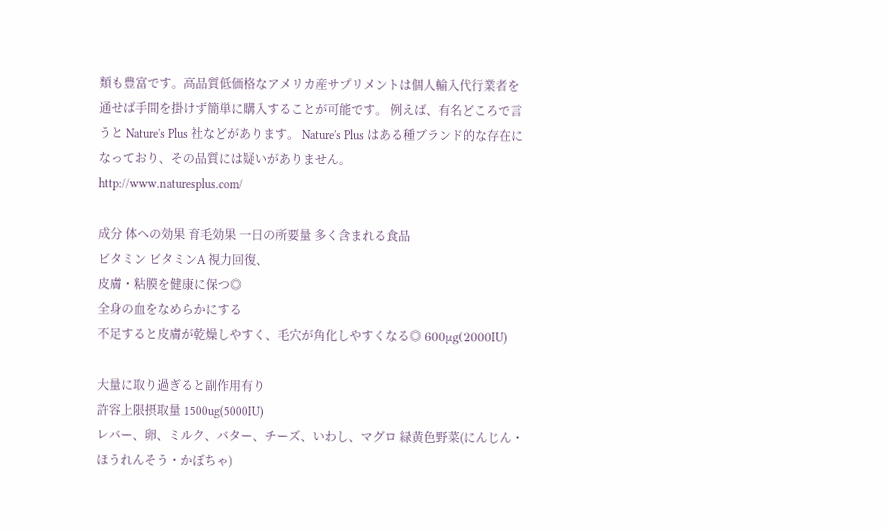類も豊富です。高品質低価格なアメリカ産サプリメントは個人輸入代行業者を通せば手間を掛けず簡単に購入することが可能です。 例えば、有名どころで言うと Nature's Plus 社などがあります。 Nature's Plus はある種ブランド的な存在になっており、その品質には疑いがありません。
http://www.naturesplus.com/

成分 体への効果 育毛効果 一日の所要量 多く含まれる食品
ビタミン ビタミンA 視力回復、
皮膚・粘膜を健康に保つ◎
全身の血をなめらかにする
不足すると皮膚が乾燥しやすく、毛穴が角化しやすくなる◎ 600μg(2000IU)

大量に取り過ぎると副作用有り
許容上限摂取量 1500ug(5000IU)
レバー、卵、ミルク、バター、チーズ、いわし、マグロ 緑黄色野菜(にんじん・ほうれんそう・かぼちゃ)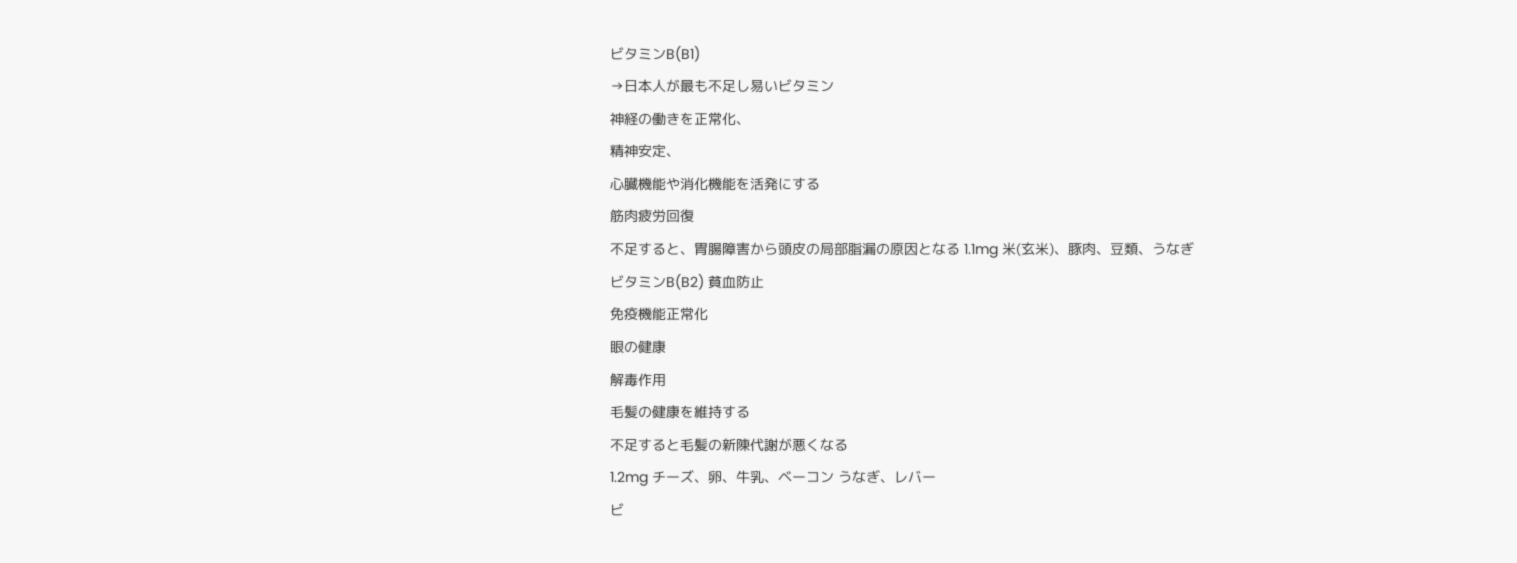ビタミンB(B1)
→日本人が最も不足し易いビタミン
神経の働きを正常化、
精神安定、
心臓機能や消化機能を活発にする
筋肉疲労回復
不足すると、胃腸障害から頭皮の局部脂漏の原因となる 1.1mg 米(玄米)、豚肉、豆類、うなぎ
ビタミンB(B2) 貧血防止
免疫機能正常化
眼の健康
解毒作用
毛髪の健康を維持する
不足すると毛髪の新陳代謝が悪くなる
1.2mg チーズ、卵、牛乳、ベーコン うなぎ、レバー
ビ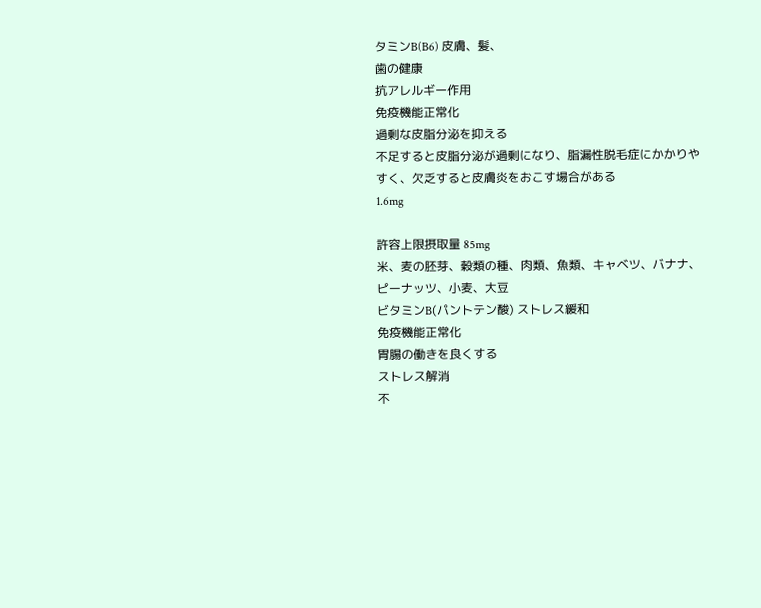タミンB(B6) 皮膚、髪、
歯の健康
抗アレルギー作用
免疫機能正常化
過剰な皮脂分泌を抑える
不足すると皮脂分泌が過剰になり、脂漏性脱毛症にかかりやすく、欠乏すると皮膚炎をおこす場合がある
1.6mg

許容上限摂取量 85mg
米、麦の胚芽、穀類の種、肉類、魚類、キャベツ、バナナ、ピーナッツ、小麦、大豆
ビタミンB(パントテン酸) ストレス緩和
免疫機能正常化
胃腸の働きを良くする
ストレス解消
不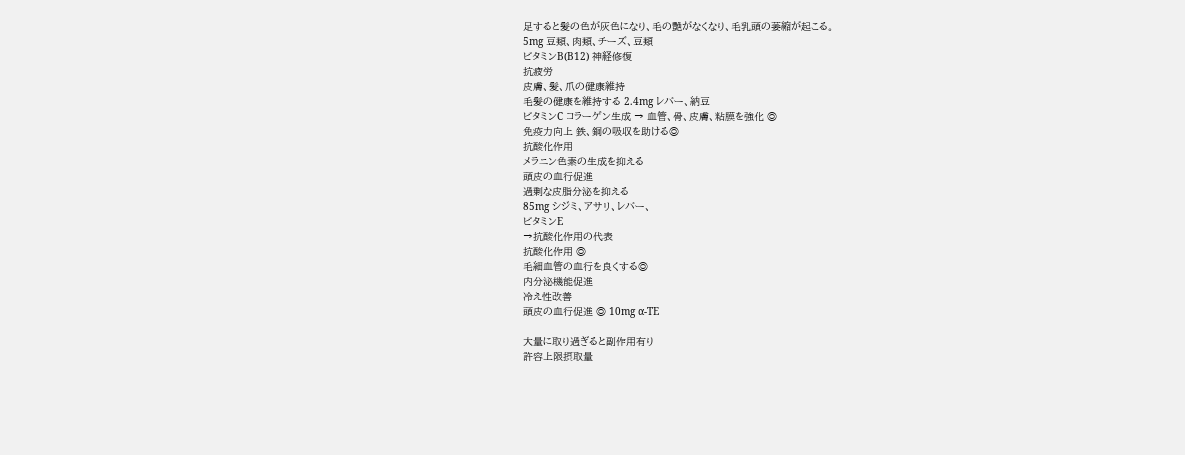足すると髪の色が灰色になり、毛の艶がなくなり、毛乳頭の萎縮が起こる。
5mg 豆類、肉類、チーズ、豆類
ビタミンB(B12) 神経修復
抗疲労
皮膚、髪、爪の健康維持
毛髪の健康を維持する 2.4mg レバー、納豆
ビタミンC コラーゲン生成 → 血管、骨、皮膚、粘膜を強化 ◎
免疫力向上 鉄、銅の吸収を助ける◎
抗酸化作用
メラニン色素の生成を抑える
頭皮の血行促進
過剰な皮脂分泌を抑える
85mg シジミ、アサリ、レバー、
ビタミンE
→抗酸化作用の代表
抗酸化作用 ◎
毛細血管の血行を良くする◎
内分泌機能促進
冷え性改善
頭皮の血行促進 ◎ 10mg α-TE

大量に取り過ぎると副作用有り
許容上限摂取量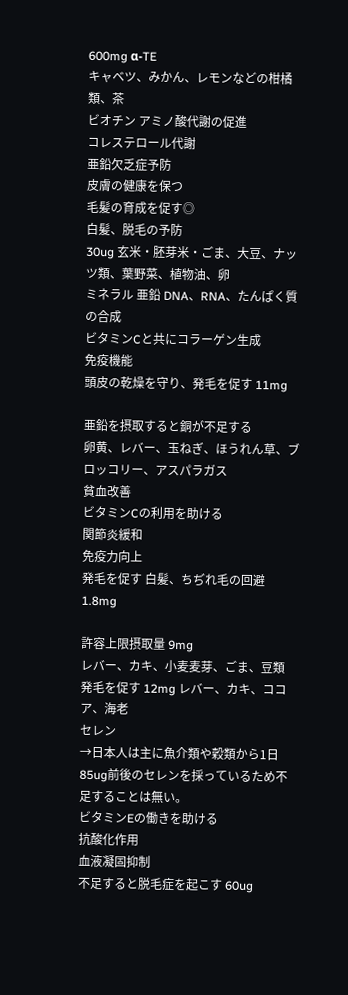600mg α-TE
キャベツ、みかん、レモンなどの柑橘類、茶
ビオチン アミノ酸代謝の促進
コレステロール代謝
亜鉛欠乏症予防
皮膚の健康を保つ
毛髪の育成を促す◎
白髪、脱毛の予防
30ug 玄米・胚芽米・ごま、大豆、ナッツ類、葉野菜、植物油、卵
ミネラル 亜鉛 DNA、RNA、たんぱく質の合成
ビタミンCと共にコラーゲン生成
免疫機能
頭皮の乾燥を守り、発毛を促す 11mg

亜鉛を摂取すると銅が不足する
卵黄、レバー、玉ねぎ、ほうれん草、ブロッコリー、アスパラガス
貧血改善
ビタミンCの利用を助ける
関節炎緩和
免疫力向上
発毛を促す 白髪、ちぢれ毛の回避 1.8mg

許容上限摂取量 9mg
レバー、カキ、小麦麦芽、ごま、豆類
発毛を促す 12mg レバー、カキ、ココア、海老
セレン
→日本人は主に魚介類や穀類から1日85ug前後のセレンを採っているため不足することは無い。
ビタミンEの働きを助ける
抗酸化作用
血液凝固抑制
不足すると脱毛症を起こす 60ug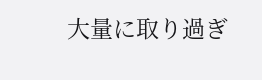大量に取り過ぎ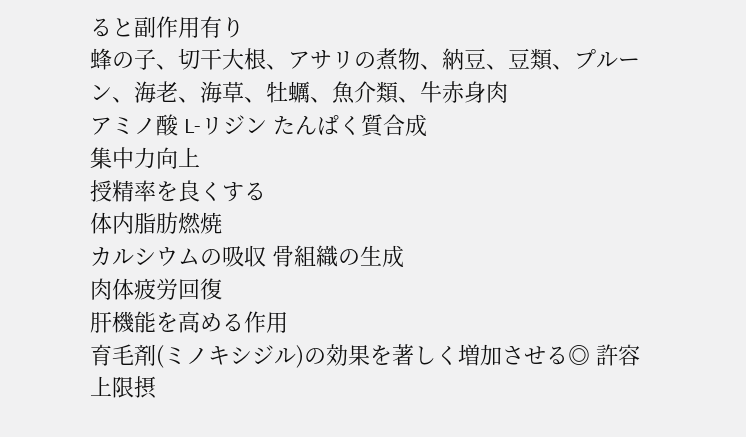ると副作用有り
蜂の子、切干大根、アサリの煮物、納豆、豆類、プルーン、海老、海草、牡蠣、魚介類、牛赤身肉
アミノ酸 L-リジン たんぱく質合成
集中力向上
授精率を良くする
体内脂肪燃焼
カルシウムの吸収 骨組織の生成
肉体疲労回復
肝機能を高める作用
育毛剤(ミノキシジル)の効果を著しく増加させる◎ 許容上限摂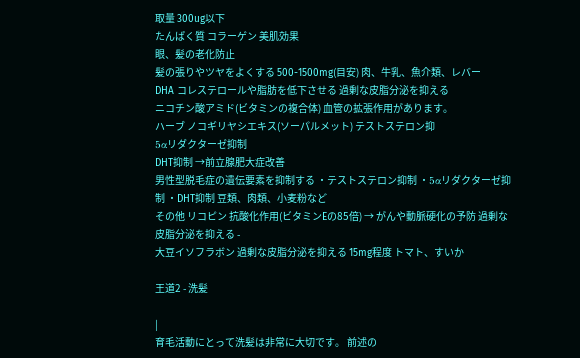取量 300ug以下
たんぱく質 コラーゲン 美肌効果
眼、髪の老化防止
髪の張りやツヤをよくする 500-1500mg(目安) 肉、牛乳、魚介類、レバー
DHA コレステロールや脂肪を低下させる 過剰な皮脂分泌を抑える
ニコチン酸アミド(ビタミンの複合体) 血管の拡張作用があります。
ハーブ ノコギリヤシエキス(ソーパルメット) テストステロン抑
5αリダクターゼ抑制
DHT抑制 →前立腺肥大症改善
男性型脱毛症の遺伝要素を抑制する ・テストステロン抑制 ・5αリダクターゼ抑制 ・DHT抑制 豆類、肉類、小麦粉など
その他 リコピン 抗酸化作用(ビタミンEの85倍) → がんや動脈硬化の予防 過剰な皮脂分泌を抑える -
大豆イソフラボン 過剰な皮脂分泌を抑える 15mg程度 トマト、すいか

王道2 - 洗髪

|
育毛活動にとって洗髪は非常に大切です。 前述の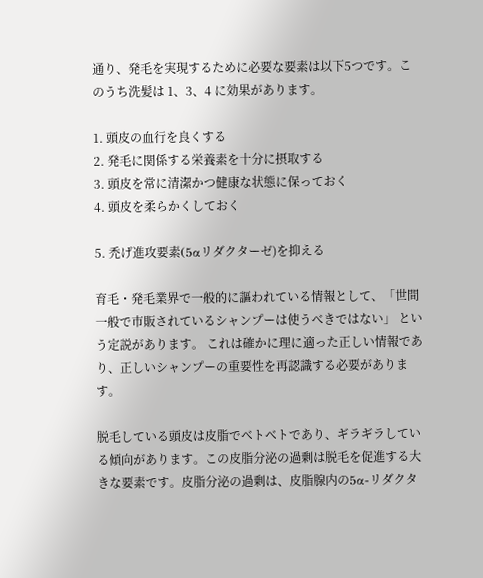通り、発毛を実現するために必要な要素は以下5つです。このうち洗髪は 1、3、4 に効果があります。

1. 頭皮の血行を良くする
2. 発毛に関係する栄養素を十分に摂取する
3. 頭皮を常に清潔かつ健康な状態に保っておく
4. 頭皮を柔らかくしておく

5. 禿げ進攻要素(5αリダクターゼ)を抑える

育毛・発毛業界で一般的に謳われている情報として、「世間一般で市販されているシャンプーは使うべきではない」 という定説があります。 これは確かに理に適った正しい情報であり、正しいシャンプーの重要性を再認識する必要があります。

脱毛している頭皮は皮脂でベトベトであり、ギラギラしている傾向があります。この皮脂分泌の過剰は脱毛を促進する大きな要素です。皮脂分泌の過剰は、皮脂腺内の5α-リダクタ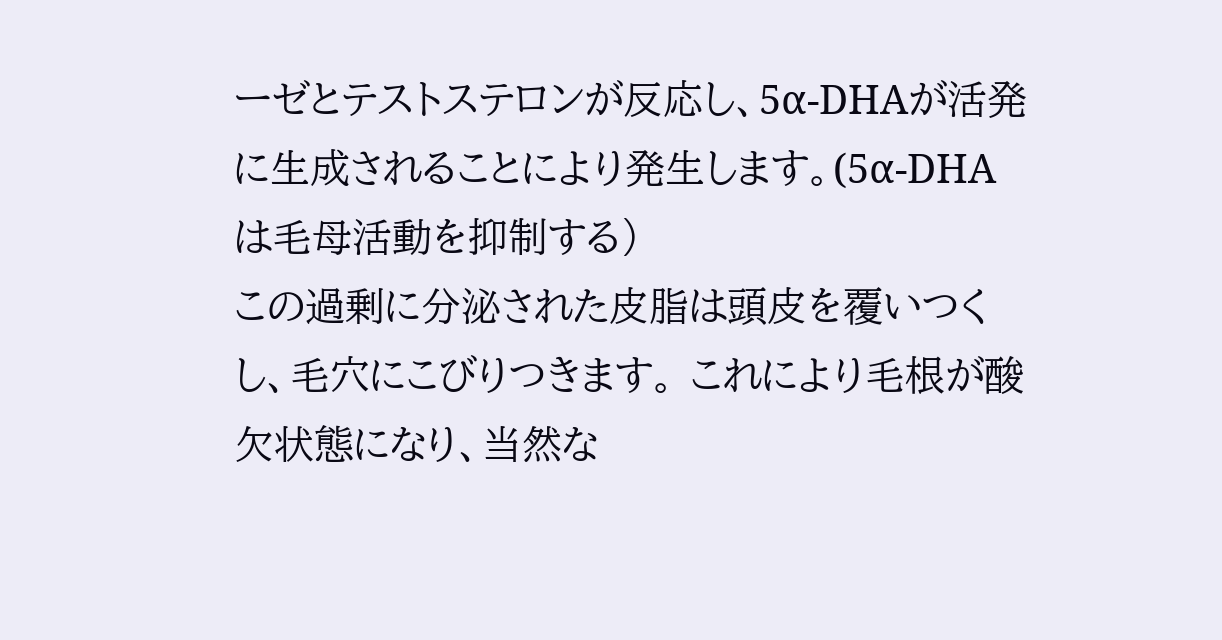ーゼとテストステロンが反応し、5α-DHAが活発に生成されることにより発生します。(5α-DHAは毛母活動を抑制する)
この過剰に分泌された皮脂は頭皮を覆いつくし、毛穴にこびりつきます。 これにより毛根が酸欠状態になり、当然な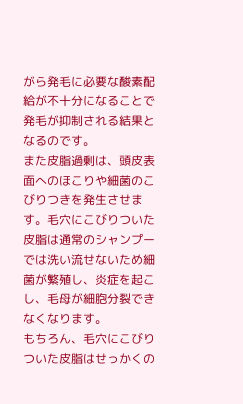がら発毛に必要な酸素配給が不十分になることで発毛が抑制される結果となるのです。
また皮脂過剰は、頭皮表面へのほこりや細菌のこびりつきを発生させます。毛穴にこびりついた皮脂は通常のシャンプーでは洗い流せないため細菌が繁殖し、炎症を起こし、毛母が細胞分裂できなくなります。
もちろん、毛穴にこびりついた皮脂はせっかくの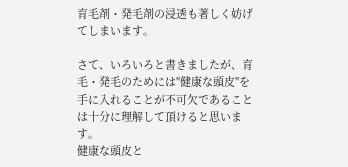育毛剤・発毛剤の浸透も著しく妨げてしまいます。

さて、いろいろと書きましたが、育毛・発毛のためには"健康な頭皮"を手に入れることが不可欠であることは十分に理解して頂けると思います。
健康な頭皮と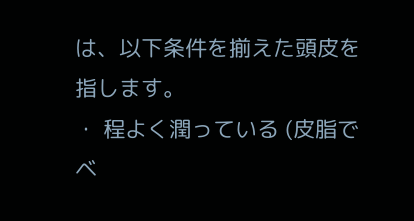は、以下条件を揃えた頭皮を指します。
・ 程よく潤っている (皮脂でベ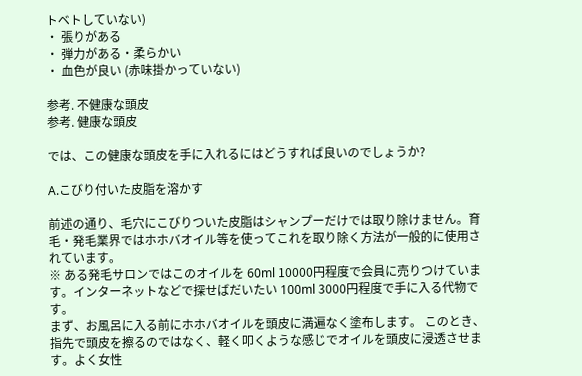トベトしていない)
・ 張りがある
・ 弾力がある・柔らかい
・ 血色が良い (赤味掛かっていない)

参考. 不健康な頭皮
参考. 健康な頭皮

では、この健康な頭皮を手に入れるにはどうすれば良いのでしょうか?

A.こびり付いた皮脂を溶かす

前述の通り、毛穴にこびりついた皮脂はシャンプーだけでは取り除けません。育毛・発毛業界ではホホバオイル等を使ってこれを取り除く方法が一般的に使用されています。
※ ある発毛サロンではこのオイルを 60ml 10000円程度で会員に売りつけています。インターネットなどで探せばだいたい 100ml 3000円程度で手に入る代物です。
まず、お風呂に入る前にホホバオイルを頭皮に満遍なく塗布します。 このとき、指先で頭皮を擦るのではなく、軽く叩くような感じでオイルを頭皮に浸透させます。よく女性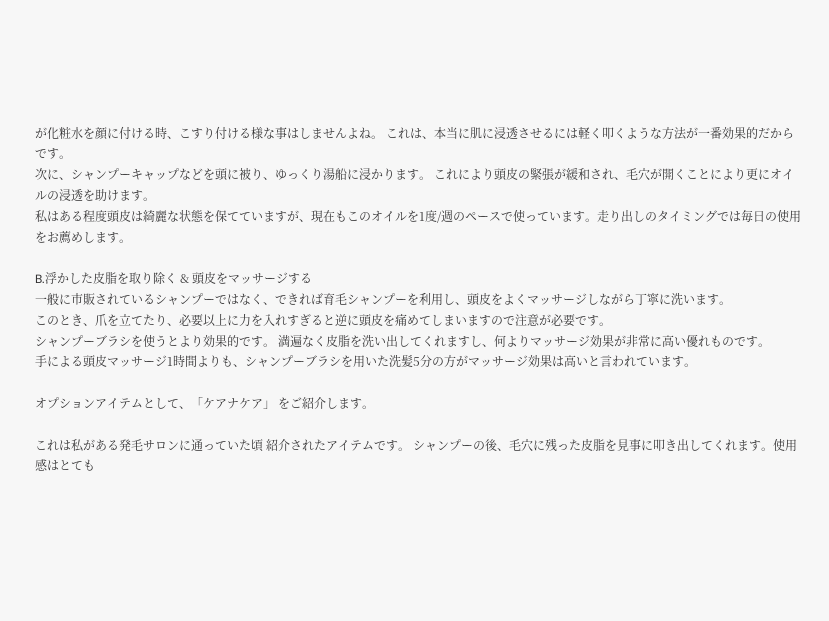が化粧水を顔に付ける時、こすり付ける様な事はしませんよね。 これは、本当に肌に浸透させるには軽く叩くような方法が一番効果的だからです。
次に、シャンプーキャップなどを頭に被り、ゆっくり湯船に浸かります。 これにより頭皮の緊張が緩和され、毛穴が開くことにより更にオイルの浸透を助けます。
私はある程度頭皮は綺麗な状態を保てていますが、現在もこのオイルを1度/週のペースで使っています。走り出しのタイミングでは毎日の使用をお薦めします。

B.浮かした皮脂を取り除く & 頭皮をマッサージする
一般に市販されているシャンプーではなく、できれば育毛シャンプーを利用し、頭皮をよくマッサージしながら丁寧に洗います。
このとき、爪を立てたり、必要以上に力を入れすぎると逆に頭皮を痛めてしまいますので注意が必要です。
シャンプーブラシを使うとより効果的です。 満遍なく皮脂を洗い出してくれますし、何よりマッサージ効果が非常に高い優れものです。
手による頭皮マッサージ1時間よりも、シャンプーブラシを用いた洗髪5分の方がマッサージ効果は高いと言われています。

オプションアイテムとして、「ケアナケア」 をご紹介します。

これは私がある発毛サロンに通っていた頃 紹介されたアイテムです。 シャンプーの後、毛穴に残った皮脂を見事に叩き出してくれます。使用感はとても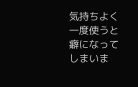気持ちよく一度使うと癖になってしまいま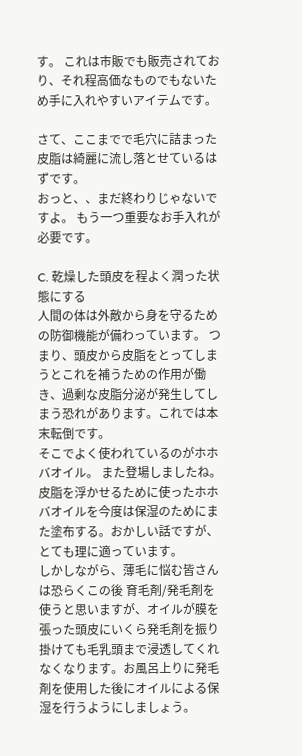す。 これは市販でも販売されており、それ程高価なものでもないため手に入れやすいアイテムです。

さて、ここまでで毛穴に詰まった皮脂は綺麗に流し落とせているはずです。
おっと、、まだ終わりじゃないですよ。 もう一つ重要なお手入れが必要です。

C. 乾燥した頭皮を程よく潤った状態にする
人間の体は外敵から身を守るための防御機能が備わっています。 つまり、頭皮から皮脂をとってしまうとこれを補うための作用が働き、過剰な皮脂分泌が発生してしまう恐れがあります。これでは本末転倒です。
そこでよく使われているのがホホバオイル。 また登場しましたね。 皮脂を浮かせるために使ったホホバオイルを今度は保湿のためにまた塗布する。おかしい話ですが、とても理に適っています。
しかしながら、薄毛に悩む皆さんは恐らくこの後 育毛剤/発毛剤を使うと思いますが、オイルが膜を張った頭皮にいくら発毛剤を振り掛けても毛乳頭まで浸透してくれなくなります。お風呂上りに発毛剤を使用した後にオイルによる保湿を行うようにしましょう。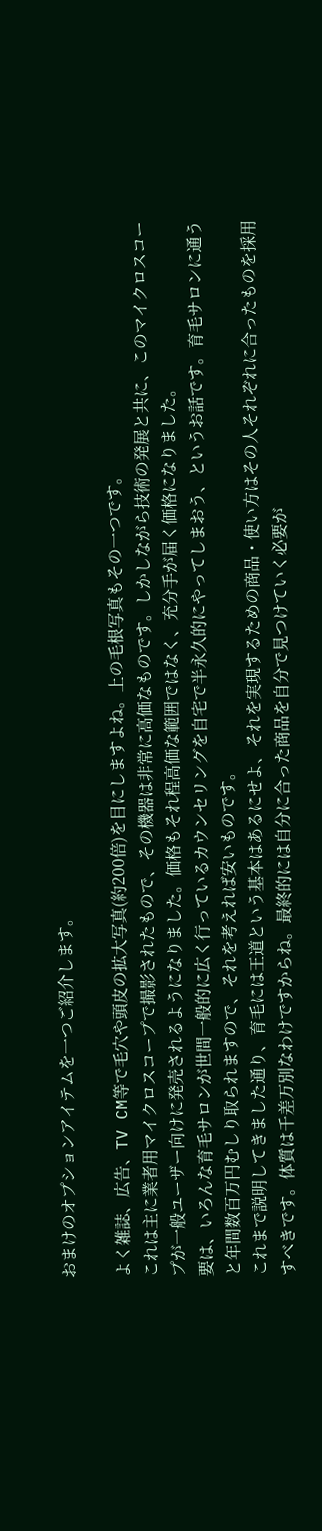おまけのオプションアイテムを一つご紹介します。

よく雑誌、広告、TV CM等で毛穴や頭皮の拡大写真(約200倍)を目にしますよね。上の毛根写真もその一つです。
これは主に業者用マイクロスコープで撮影されたもので、その機器は非常に高価なものです。しかしながら技術の発展と共に、このマイクロスコープが一般ユーザー向けに発売されるようになりました。価格もそれ程高価な範囲ではなく、充分手が届く価格になりました。
要は、いろんな育毛サロンが世間一般的に広く行っているカウンセリングを自宅で半永久的にやってしまおう、というお話です。育毛サロンに通うと年間数百万円むしり取られますので、それを考えれば安いものです。
これまで説明してきました通り、育毛には王道という基本はあるにせよ、それを実現するための商品・使い方はその人それぞれに合ったものを採用すべきです。体質は千差万別なわけですからね。最終的には自分に合った商品を自分で見つけていく必要が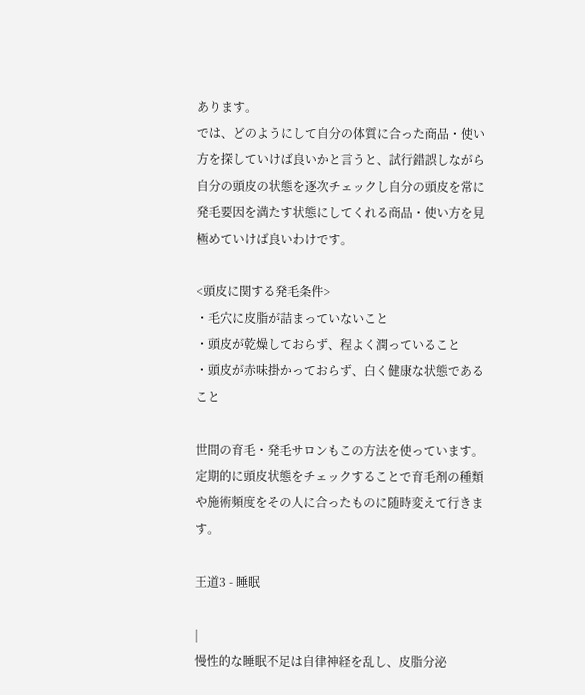あります。
では、どのようにして自分の体質に合った商品・使い方を探していけば良いかと言うと、試行錯誤しながら自分の頭皮の状態を逐次チェックし自分の頭皮を常に発毛要因を満たす状態にしてくれる商品・使い方を見極めていけば良いわけです。

<頭皮に関する発毛条件>
・毛穴に皮脂が詰まっていないこと
・頭皮が乾燥しておらず、程よく潤っていること
・頭皮が赤味掛かっておらず、白く健康な状態であること

世間の育毛・発毛サロンもこの方法を使っています。定期的に頭皮状態をチェックすることで育毛剤の種類や施術頻度をその人に合ったものに随時変えて行きます。

王道3 - 睡眠

|
慢性的な睡眠不足は自律神経を乱し、皮脂分泌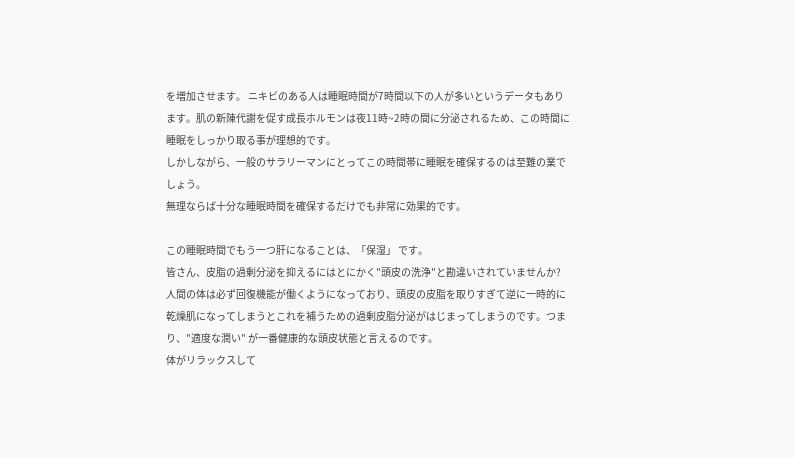を増加させます。 ニキビのある人は睡眠時間が7時間以下の人が多いというデータもあります。肌の新陳代謝を促す成長ホルモンは夜11時~2時の間に分泌されるため、この時間に睡眠をしっかり取る事が理想的です。
しかしながら、一般のサラリーマンにとってこの時間帯に睡眠を確保するのは至難の業でしょう。
無理ならば十分な睡眠時間を確保するだけでも非常に効果的です。

この睡眠時間でもう一つ肝になることは、「保湿」 です。
皆さん、皮脂の過剰分泌を抑えるにはとにかく"頭皮の洗浄"と勘違いされていませんか?
人間の体は必ず回復機能が働くようになっており、頭皮の皮脂を取りすぎて逆に一時的に乾燥肌になってしまうとこれを補うための過剰皮脂分泌がはじまってしまうのです。つまり、"適度な潤い" が一番健康的な頭皮状態と言えるのです。
体がリラックスして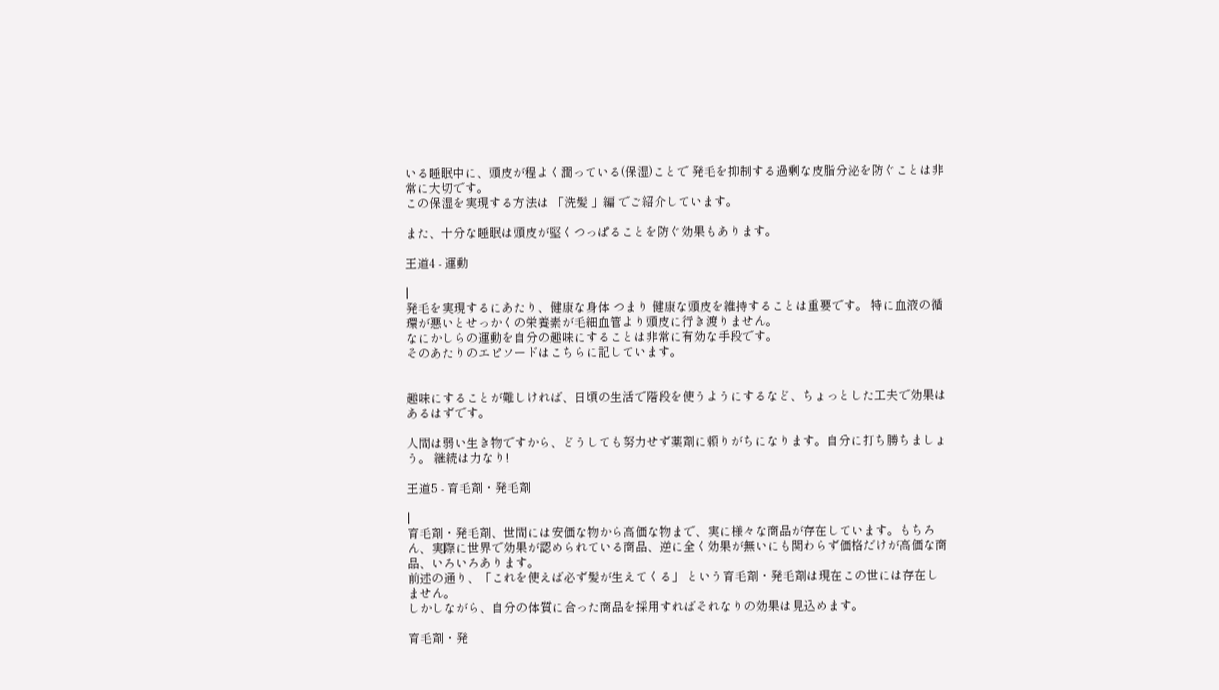いる睡眠中に、頭皮が程よく潤っている(保湿)ことで 発毛を抑制する過剰な皮脂分泌を防ぐことは非常に大切です。
この保湿を実現する方法は 「洗髪 」編 でご紹介しています。

また、十分な睡眠は頭皮が堅くつっぱることを防ぐ効果もあります。

王道4 - 運動

|
発毛を実現するにあたり、健康な身体 つまり 健康な頭皮を維持することは重要です。 特に血液の循環が悪いとせっかくの栄養素が毛細血管より頭皮に行き渡りません。
なにかしらの運動を自分の趣味にすることは非常に有効な手段です。
そのあたりのエピソードはこちらに記しています。


趣味にすることが難しければ、日頃の生活で階段を使うようにするなど、ちょっとした工夫で効果はあるはずです。

人間は弱い生き物ですから、どうしても努力せず薬剤に頼りがちになります。自分に打ち勝ちましょう。 継続は力なり!

王道5 - 育毛剤・発毛剤

|
育毛剤・発毛剤、世間には安価な物から高価な物まで、実に様々な商品が存在しています。もちろん、実際に世界で効果が認められている商品、逆に全く効果が無いにも関わらず価格だけが高価な商品、いろいろあります。
前述の通り、「これを使えば必ず髪が生えてくる」 という育毛剤・発毛剤は現在この世には存在しません。
しかしながら、自分の体質に合った商品を採用すればそれなりの効果は見込めます。

育毛剤・発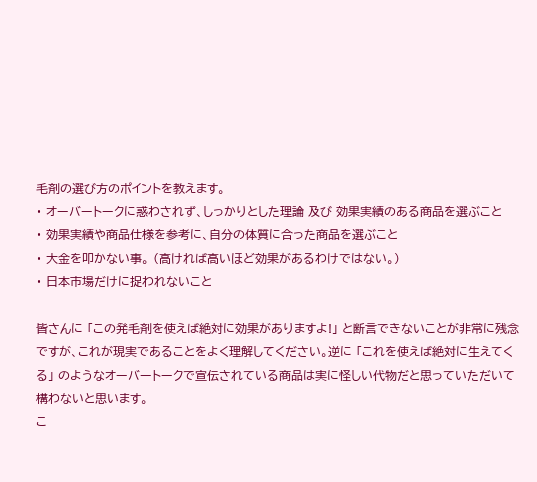毛剤の選び方のポイントを教えます。
・ オーバートークに惑わされず、しっかりとした理論 及び 効果実績のある商品を選ぶこと
・ 効果実績や商品仕様を参考に、自分の体質に合った商品を選ぶこと
・ 大金を叩かない事。 (高ければ高いほど効果があるわけではない。)
・ 日本市場だけに捉われないこと

皆さんに 「この発毛剤を使えば絶対に効果がありますよ!」 と断言できないことが非常に残念ですが、これが現実であることをよく理解してください。逆に 「これを使えば絶対に生えてくる」 のようなオーバートークで宣伝されている商品は実に怪しい代物だと思っていただいて構わないと思います。
こ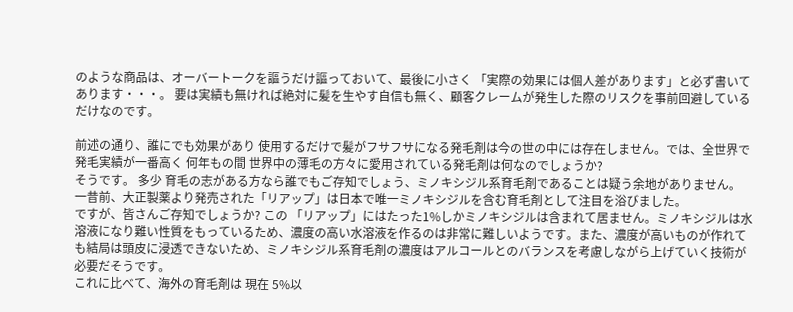のような商品は、オーバートークを謳うだけ謳っておいて、最後に小さく 「実際の効果には個人差があります」と必ず書いてあります・・・。 要は実績も無ければ絶対に髪を生やす自信も無く、顧客クレームが発生した際のリスクを事前回避しているだけなのです。

前述の通り、誰にでも効果があり 使用するだけで髪がフサフサになる発毛剤は今の世の中には存在しません。では、全世界で発毛実績が一番高く 何年もの間 世界中の薄毛の方々に愛用されている発毛剤は何なのでしょうか?
そうです。 多少 育毛の志がある方なら誰でもご存知でしょう、ミノキシジル系育毛剤であることは疑う余地がありません。
一昔前、大正製薬より発売された「リアップ」は日本で唯一ミノキシジルを含む育毛剤として注目を浴びました。
ですが、皆さんご存知でしょうか? この 「リアップ」にはたった1%しかミノキシジルは含まれて居ません。ミノキシジルは水溶液になり難い性質をもっているため、濃度の高い水溶液を作るのは非常に難しいようです。また、濃度が高いものが作れても結局は頭皮に浸透できないため、ミノキシジル系育毛剤の濃度はアルコールとのバランスを考慮しながら上げていく技術が必要だそうです。
これに比べて、海外の育毛剤は 現在 5%以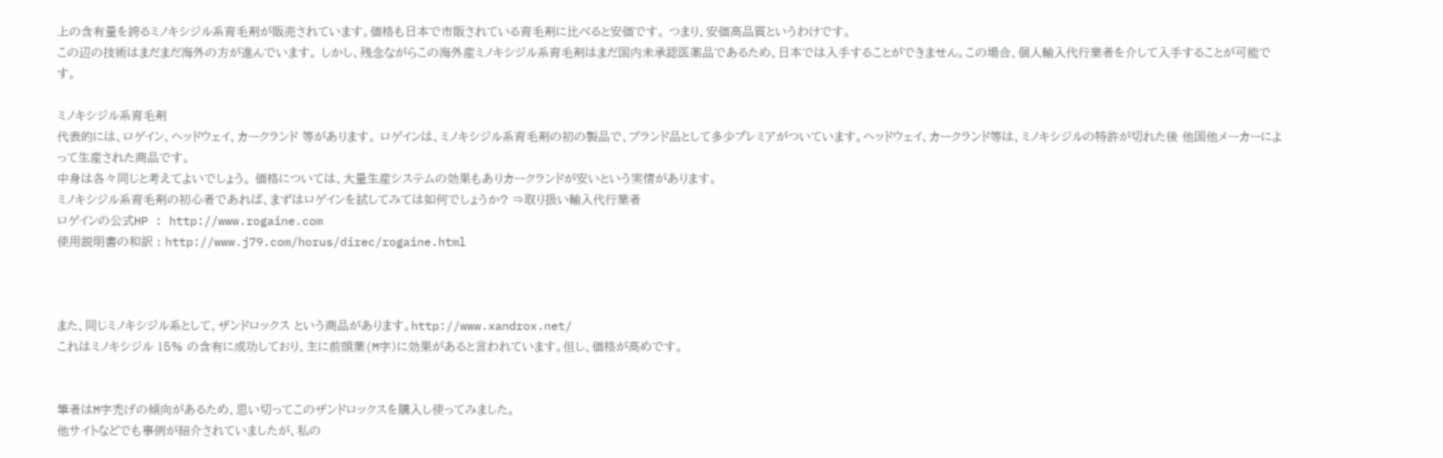上の含有量を誇るミノキシジル系育毛剤が販売されています。価格も日本で市販されている育毛剤に比べると安価です。 つまり、安価高品質というわけです。
この辺の技術はまだまだ海外の方が進んでいます。 しかし、残念ながらこの海外産ミノキシジル系育毛剤はまだ国内未承認医薬品であるため、日本では入手することができません。この場合、個人輸入代行業者を介して入手することが可能です。

ミノキシジル系育毛剤
代表的には、ロゲイン、ヘッドウェイ、カークランド 等があります。 ロゲインは、ミノキシジル系育毛剤の初の製品で、ブランド品として多少プレミアがついています。ヘッドウェイ、カークランド等は、ミノキシジルの特許が切れた後 他国他メーカーによって生産された商品です。
中身は各々同じと考えてよいでしょう。 価格については、大量生産システムの効果もありカークランドが安いという実情があります。
ミノキシジル系育毛剤の初心者であれば、まずはロゲインを試してみては如何でしょうか? ⇒取り扱い輸入代行業者
ロゲインの公式HP : http://www.rogaine.com
使用説明書の和訳 : http://www.j79.com/horus/direc/rogaine.html



また、同じミノキシジル系として、ザンドロックス という商品があります。http://www.xandrox.net/
これはミノキシジル 15% の含有に成功しており、主に前頭葉(M字)に効果があると言われています。但し、価格が高めです。


筆者はM字禿げの傾向があるため、思い切ってこのザンドロックスを購入し使ってみました。
他サイトなどでも事例が紹介されていましたが、私の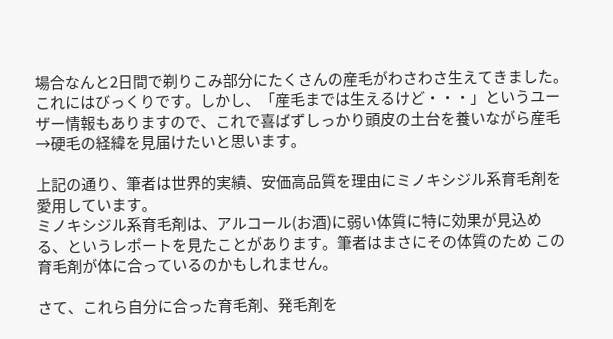場合なんと2日間で剃りこみ部分にたくさんの産毛がわさわさ生えてきました。これにはびっくりです。しかし、「産毛までは生えるけど・・・」というユーザー情報もありますので、これで喜ばずしっかり頭皮の土台を養いながら産毛→硬毛の経緯を見届けたいと思います。

上記の通り、筆者は世界的実績、安価高品質を理由にミノキシジル系育毛剤を愛用しています。
ミノキシジル系育毛剤は、アルコール(お酒)に弱い体質に特に効果が見込める、というレポートを見たことがあります。筆者はまさにその体質のため この育毛剤が体に合っているのかもしれません。

さて、これら自分に合った育毛剤、発毛剤を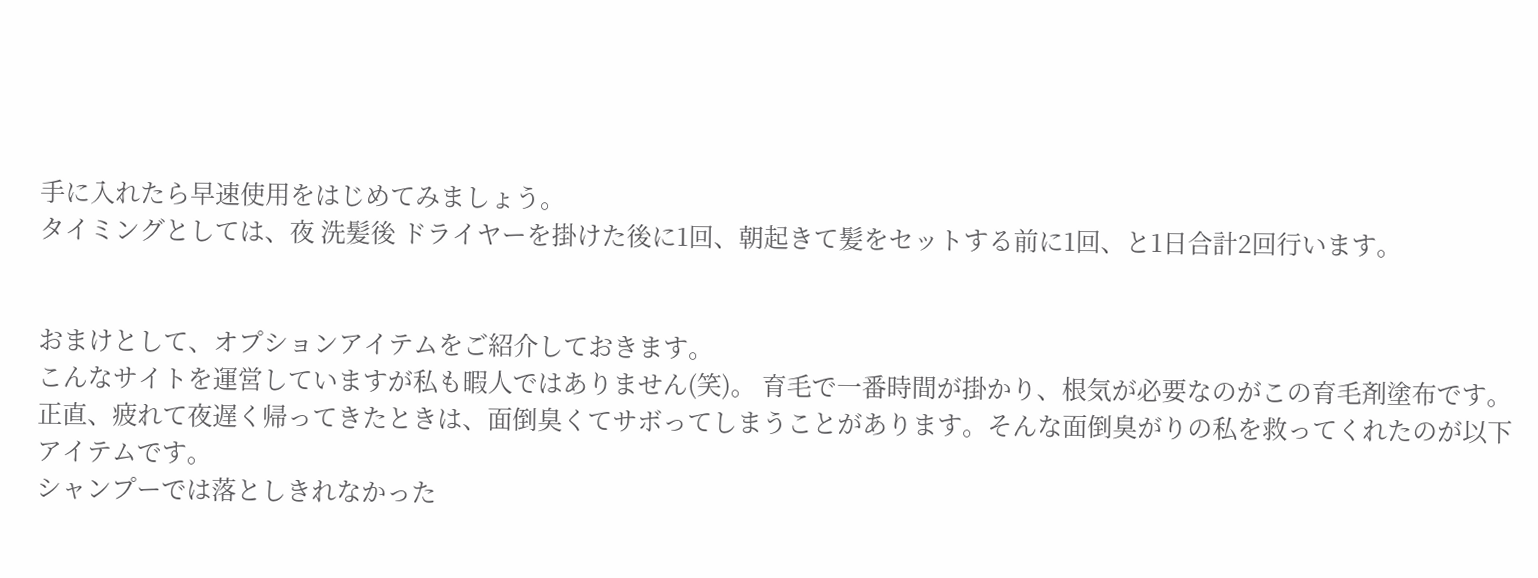手に入れたら早速使用をはじめてみましょう。
タイミングとしては、夜 洗髪後 ドライヤーを掛けた後に1回、朝起きて髪をセットする前に1回、と1日合計2回行います。


おまけとして、オプションアイテムをご紹介しておきます。
こんなサイトを運営していますが私も暇人ではありません(笑)。 育毛で一番時間が掛かり、根気が必要なのがこの育毛剤塗布です。
正直、疲れて夜遅く帰ってきたときは、面倒臭くてサボってしまうことがあります。そんな面倒臭がりの私を救ってくれたのが以下アイテムです。
シャンプーでは落としきれなかった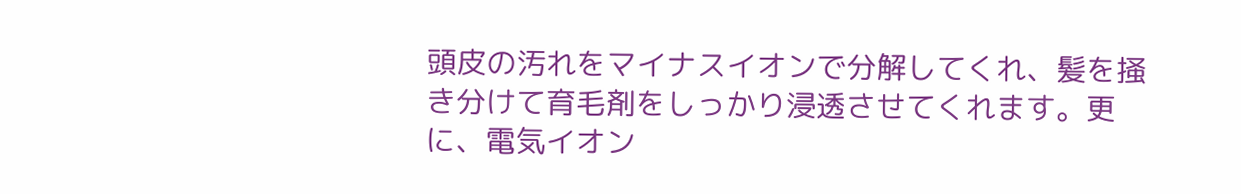頭皮の汚れをマイナスイオンで分解してくれ、髪を掻き分けて育毛剤をしっかり浸透させてくれます。更に、電気イオン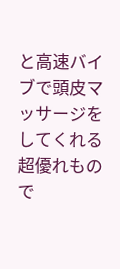と高速バイブで頭皮マッサージをしてくれる超優れもので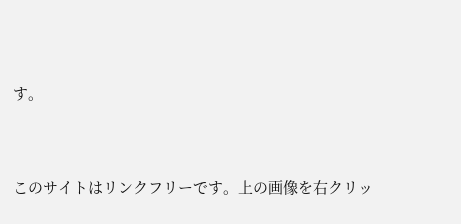す。


このサイトはリンクフリーです。上の画像を右クリッ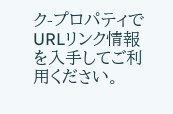ク-プロパティでURLリンク情報を入手してご利用ください。